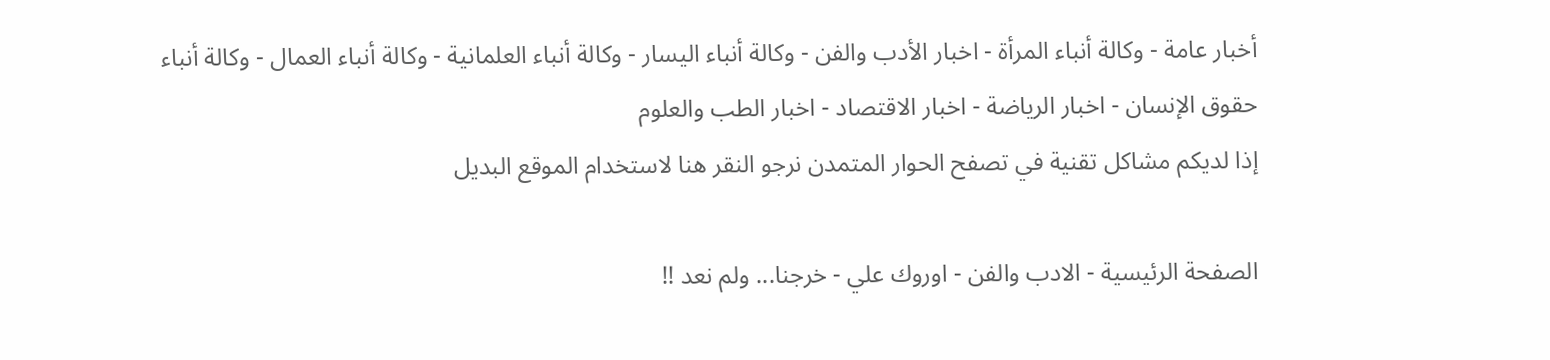أخبار عامة - وكالة أنباء المرأة - اخبار الأدب والفن - وكالة أنباء اليسار - وكالة أنباء العلمانية - وكالة أنباء العمال - وكالة أنباء حقوق الإنسان - اخبار الرياضة - اخبار الاقتصاد - اخبار الطب والعلوم
إذا لديكم مشاكل تقنية في تصفح الحوار المتمدن نرجو النقر هنا لاستخدام الموقع البديل

الصفحة الرئيسية - الادب والفن - اوروك علي - خرجنا... ولم نعد !!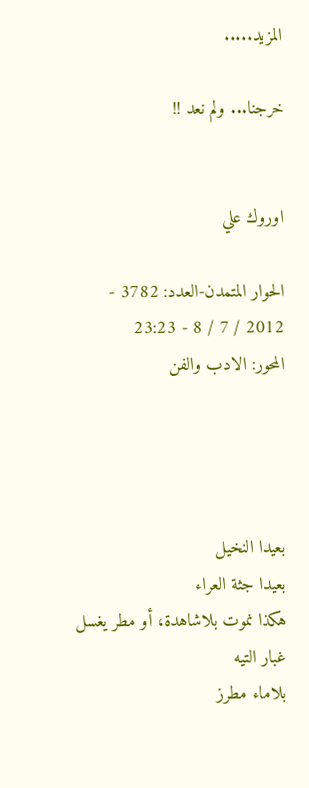المزيد.....

خرجنا... ولم نعد !!


اوروك علي

الحوار المتمدن-العدد: 3782 - 2012 / 7 / 8 - 23:23
المحور: الادب والفن




بعيدا النخيل
بعيدا جثة العراء
هكذا نموت بلاشاهدة، أو مطر يغسل غبار التيه
بلاماء مطرز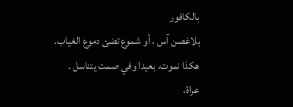بالكافور
بلاغصن آس ، أو شموع تضئ دموع الغياب.
هكذا نموت، بعيدا وفي صمت يتناسل .
عراة،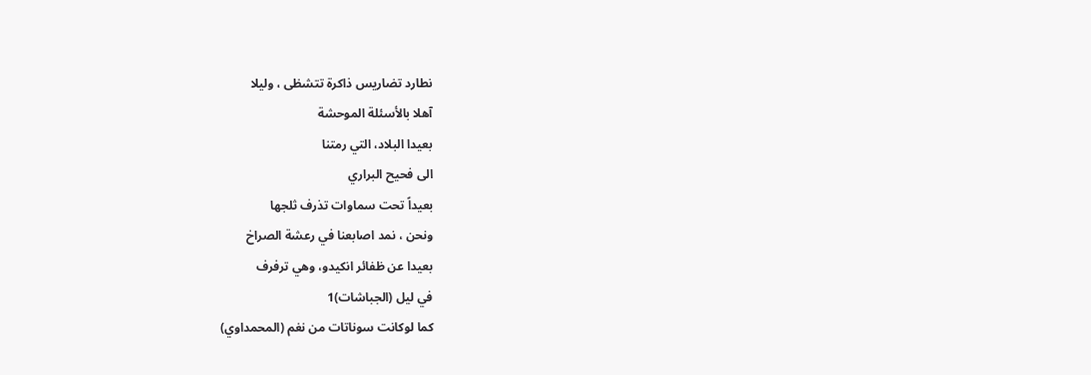نطارد تضاريس ذاكرة تتشظى ، وليلا
آهلا بالأسئلة الموحشة
بعيدا البلاد، التي رمتنا
الى فحيح البراري
بعيداً تحت سماوات تذرف ثلجها
ونحن ، نمد اصابعنا في رعشة الصراخ
بعيدا عن ظفائر انكيدو، وهي ترفرف
في ليل (الجباشات)1
كما لوكانت سوناتات من نغم (المحمداوي)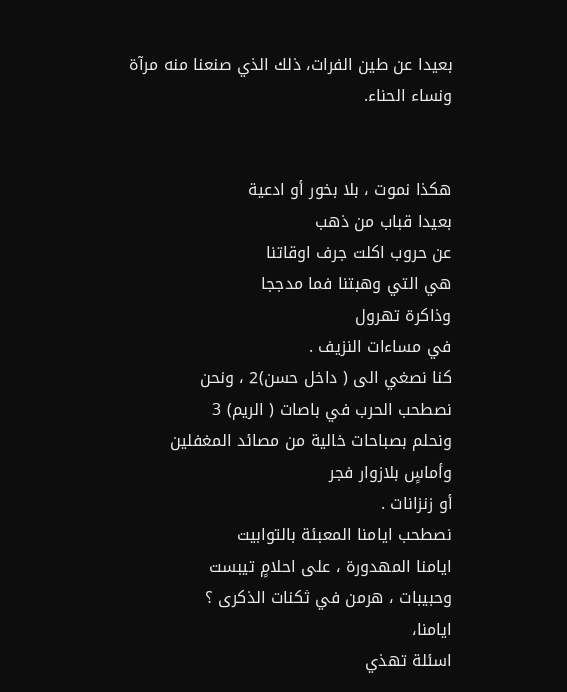بعيدا عن طين الفرات، ذلك الذي صنعنا منه مرآة
ونساء الحناء.


هكذا نموت ، بلا بخور أو ادعية
بعيدا قباب من ذهب
عن حروب اكلت جرف اوقاتنا
هي التي وهبتنا فما مدججا
وذاكرة تهرول
في مساءات النزيف .
كنا نصغي الى ( داخل حسن)2 ، ونحن
نصطحب الحرب في باصات ( الريم) 3
ونحلم بصباحات خالية من مصائد المغفلين
وأماسٍ بلازوار فجر
أو زنزانات .
نصطحب ايامنا المعبئة بالتوابيت
ايامنا المهدورة ، على احلامٍ تيبست
وحبيبات ، هرمن في ثكنات الذكرى ؟
ايامنا،
اسئلة تهذي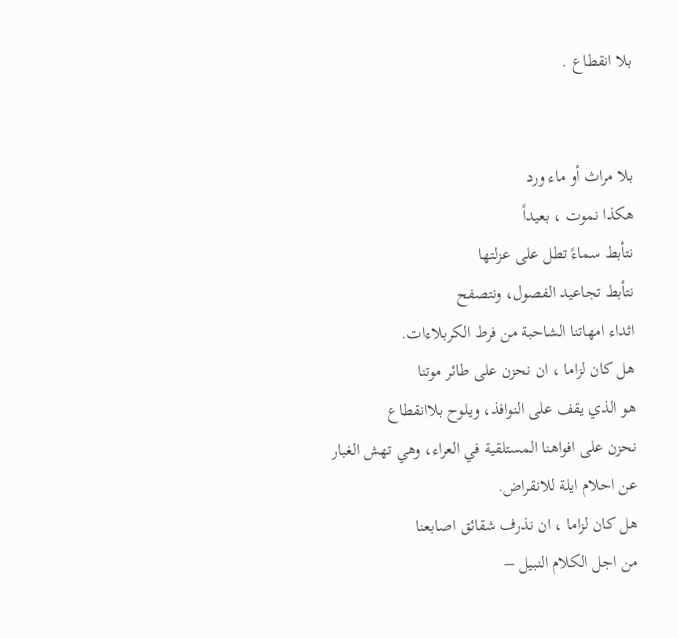بلا انقطاع .


بلا مراث أو ماء ورد
هكذا نموت ، بعيداً
نتأبط سماءً تطل على عزلتها
نتأبط تجاعيد الفصول، ونتصفح
اثداء امهاتنا الشاحبة من فرط الكربلاءات.
هل كان لزاما ، ان نحزن على طائر موتنا
هو الذي يقف على النوافذ، ويلوح بلاانقطاع
نحزن على افواهنا المستلقية في العراء، وهي تهش الغبار
عن احلام ايلة للانقراض.
هل كان لزاما ، ان نذرف شقائق اصابعنا
من اجل الكلام النبيل –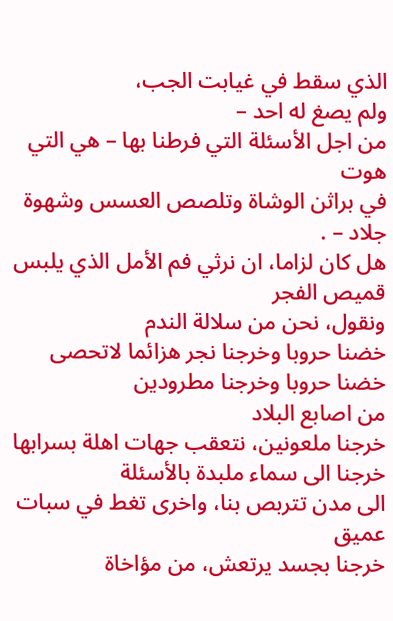الذي سقط في غيابت الجب،
ولم يصغ له احد –
من اجل الأسئلة التي فرطنا بها – هي التي هوت
في براثن الوشاة وتلصص العسس وشهوة جلاد – .
هل كان لزاما، ان نرثي فم الأمل الذي يلبس
قميص الفجر
ونقول، نحن من سلالة الندم
خضنا حروبا وخرجنا نجر هزائما لاتحصى
خضنا حروبا وخرجنا مطرودين
من اصابع البلاد
خرجنا ملعونين، نتعقب جهات اهلة بسرابها
خرجنا الى سماء ملبدة بالأسئلة
الى مدن تتربص بنا، واخرى تغط في سبات عميق
خرجنا بجسد يرتعش، من مؤاخاة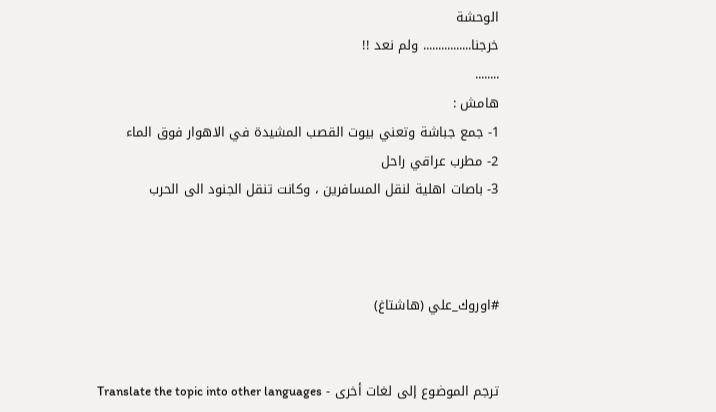الوحشة
خرجنا................ ولم نعد !!
........
هامش :
1- جمع جباشة وتعني بيوت القصب المشيدة في الاهوار فوق الماء
2- مطرب عراقي راحل
3- باصات اهلية لنقل المسافرين ، وكانت تنقل الجنود الى الحرب



#اوروك_علي (هاشتاغ)


ترجم الموضوع إلى لغات أخرى - Translate the topic into other languages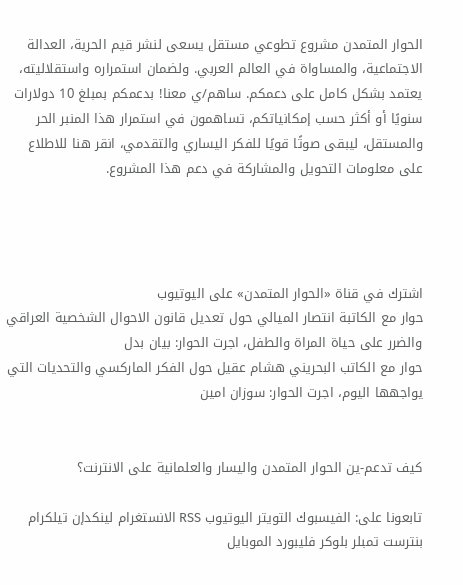الحوار المتمدن مشروع تطوعي مستقل يسعى لنشر قيم الحرية، العدالة الاجتماعية، والمساواة في العالم العربي. ولضمان استمراره واستقلاليته، يعتمد بشكل كامل على دعمكم. ساهم/ي معنا! بدعمكم بمبلغ 10 دولارات سنويًا أو أكثر حسب إمكانياتكم، تساهمون في استمرار هذا المنبر الحر والمستقل، ليبقى صوتًا قويًا للفكر اليساري والتقدمي، انقر هنا للاطلاع على معلومات التحويل والمشاركة في دعم هذا المشروع.




اشترك في قناة «الحوار المتمدن» على اليوتيوب
حوار مع الكاتبة انتصار الميالي حول تعديل قانون الاحوال الشخصية العراقي والضرر على حياة المراة والطفل، اجرت الحوار: بيان بدل
حوار مع الكاتب البحريني هشام عقيل حول الفكر الماركسي والتحديات التي يواجهها اليوم، اجرت الحوار: سوزان امين


كيف تدعم-ين الحوار المتمدن واليسار والعلمانية على الانترنت؟

تابعونا على: الفيسبوك التويتر اليوتيوب RSS الانستغرام لينكدإن تيلكرام بنترست تمبلر بلوكر فليبورد الموبايل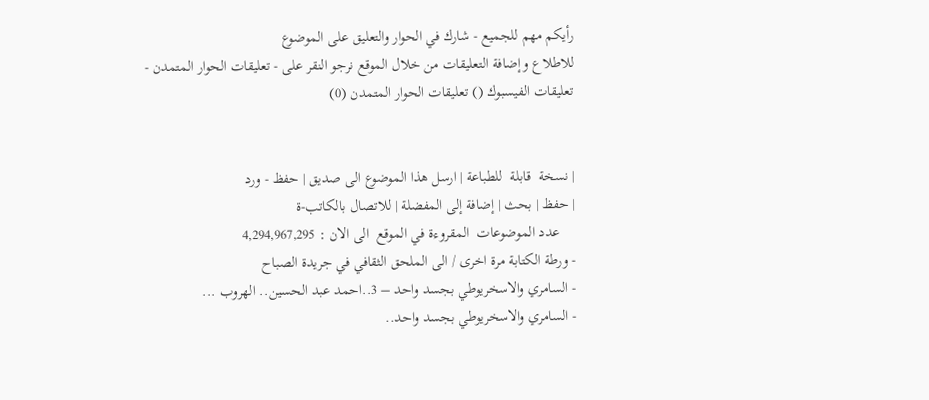رأيكم مهم للجميع - شارك في الحوار والتعليق على الموضوع
للاطلاع وإضافة التعليقات من خلال الموقع نرجو النقر على - تعليقات الحوار المتمدن -
تعليقات الفيسبوك () تعليقات الحوار المتمدن (0)


| نسخة  قابلة  للطباعة | ارسل هذا الموضوع الى صديق | حفظ - ورد
| حفظ | بحث | إضافة إلى المفضلة | للاتصال بالكاتب-ة
    عدد الموضوعات  المقروءة في الموقع  الى الان : 4,294,967,295
- ورطة الكتابة مرة اخرى / الى الملحق الثقافي في جريدة الصباح
- السامري والاسخريوطي بجسد واحد – 3..احمد عبد الحسين.. الهروب ...
- السامري والاسخريوطي بجسد واحد..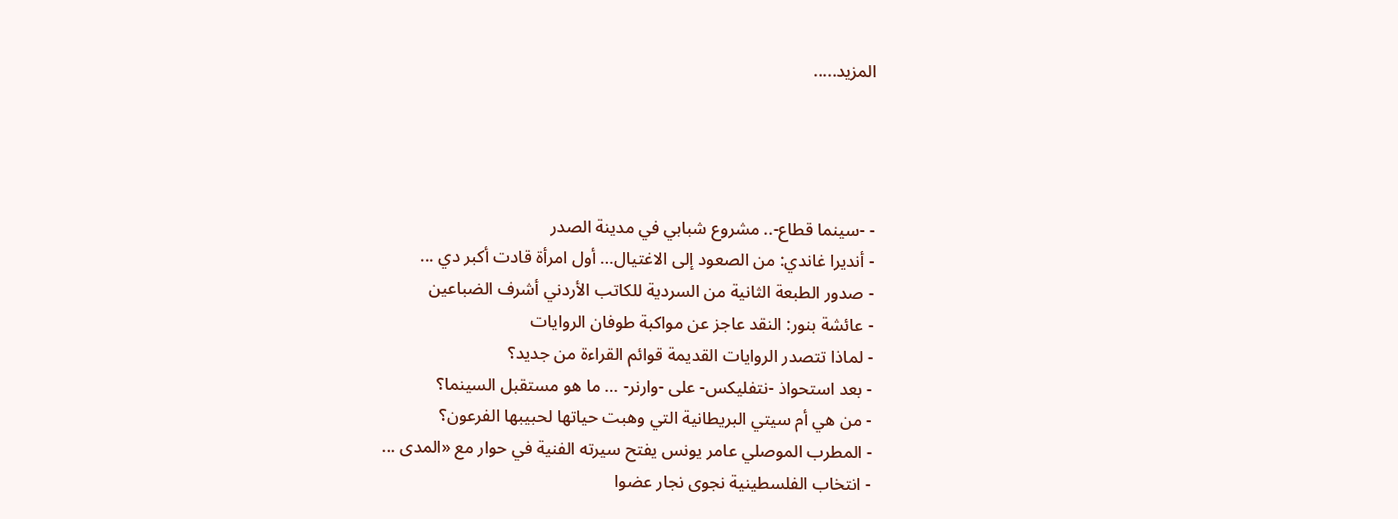المزيد.....




- -سينما قطاع-.. مشروع شبابي في مدينة الصدر
- أنديرا غاندي: من الصعود إلى الاغتيال… أول امرأة قادت أكبر دي ...
- صدور الطبعة الثانية من السردية للكاتب الأردني أشرف الضباعين
- عائشة بنور: النقد عاجز عن مواكبة طوفان الروايات
- لماذا تتصدر الروايات القديمة قوائم القراءة من جديد؟
- بعد استحواذ -نتفليكس- على -وارنر- … ما هو مستقبل السينما؟
- من هي أم سيتي البريطانية التي وهبت حياتها لحبيبها الفرعون؟
- المطرب الموصلي عامر يونس يفتح سيرته الفنية في حوار مع «المدى ...
- انتخاب الفلسطينية نجوى نجار عضوا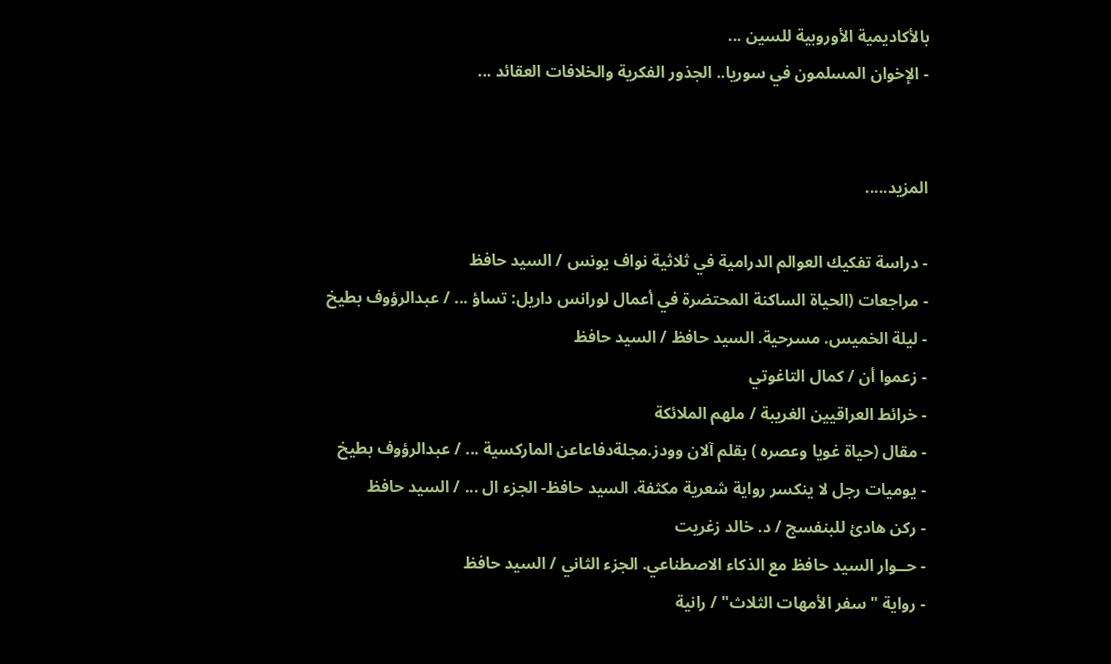بالأكاديمية الأوروبية للسين ...
- الإخوان المسلمون في سوريا.. الجذور الفكرية والخلافات العقائد ...


المزيد.....

- دراسة تفكيك العوالم الدرامية في ثلاثية نواف يونس / السيد حافظ
- مراجعات (الحياة الساكنة المحتضرة في أعمال لورانس داريل: تساؤ ... / عبدالرؤوف بطيخ
- ليلة الخميس. مسرحية. السيد حافظ / السيد حافظ
- زعموا أن / كمال التاغوتي
- خرائط العراقيين الغريبة / ملهم الملائكة
- مقال (حياة غويا وعصره ) بقلم آلان وودز.مجلةدفاعاعن الماركسية ... / عبدالرؤوف بطيخ
- يوميات رجل لا ينكسر رواية شعرية مكثفة. السيد حافظ- الجزء ال ... / السيد حافظ
- ركن هادئ للبنفسج / د. خالد زغريت
- حــوار السيد حافظ مع الذكاء الاصطناعي. الجزء الثاني / السيد حافظ
- رواية "سفر الأمهات الثلاث" / رانية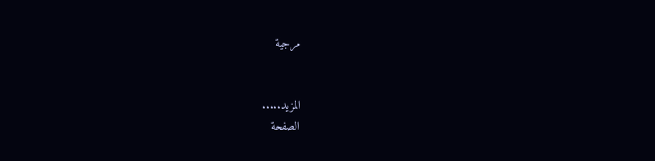مرجية


المزيد.....
الصفحة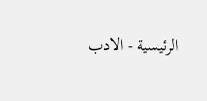الرئيسية - الادب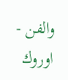والفن - اوروك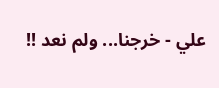علي - خرجنا... ولم نعد !!